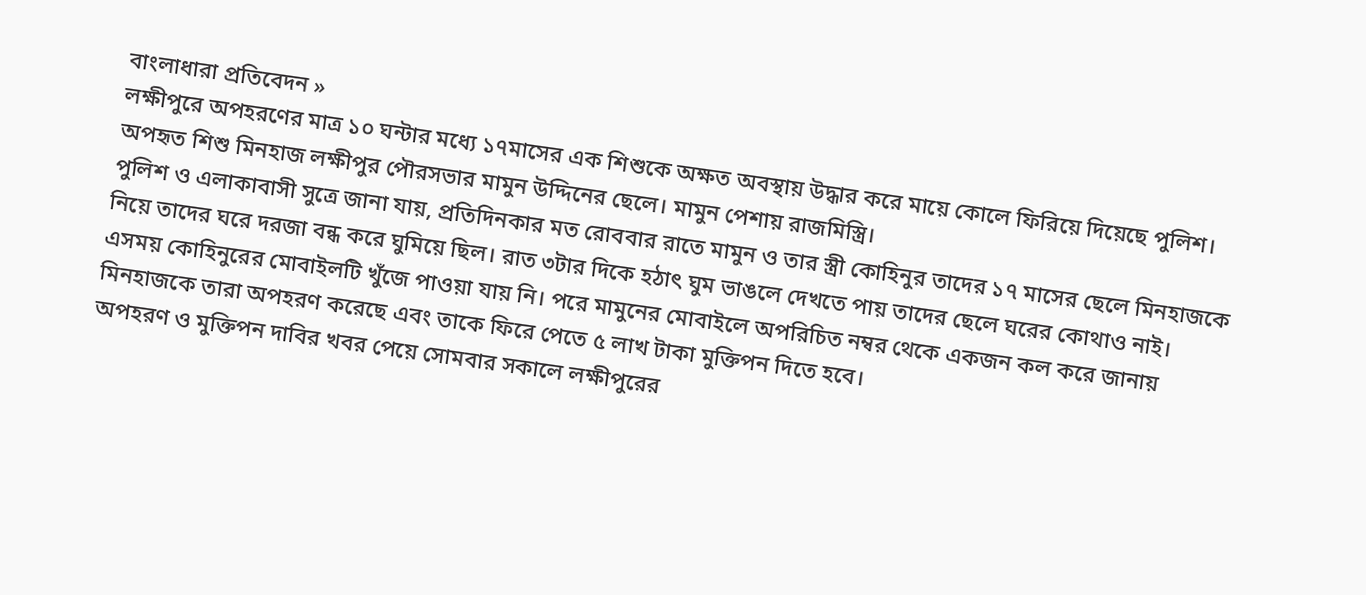বাংলাধারা প্রতিবেদন »
লক্ষীপুরে অপহরণের মাত্র ১০ ঘন্টার মধ্যে ১৭মাসের এক শিশুকে অক্ষত অবস্থায় উদ্ধার করে মায়ে কোলে ফিরিয়ে দিয়েছে পুলিশ।
অপহৃত শিশু মিনহাজ লক্ষীপুর পৌরসভার মামুন উদ্দিনের ছেলে। মামুন পেশায় রাজমিস্ত্রি।
পুলিশ ও এলাকাবাসী সুত্রে জানা যায়, প্রতিদিনকার মত রোববার রাতে মামুন ও তার স্ত্রী কোহিনুর তাদের ১৭ মাসের ছেলে মিনহাজকে নিয়ে তাদের ঘরে দরজা বন্ধ করে ঘুমিয়ে ছিল। রাত ৩টার দিকে হঠাৎ ঘুম ভাঙলে দেখতে পায় তাদের ছেলে ঘরের কোথাও নাই। এসময় কোহিনুরের মোবাইলটি খুঁজে পাওয়া যায় নি। পরে মামুনের মোবাইলে অপরিচিত নম্বর থেকে একজন কল করে জানায় মিনহাজকে তারা অপহরণ করেছে এবং তাকে ফিরে পেতে ৫ লাখ টাকা মুক্তিপন দিতে হবে।
অপহরণ ও মুক্তিপন দাবির খবর পেয়ে সোমবার সকালে লক্ষীপুরের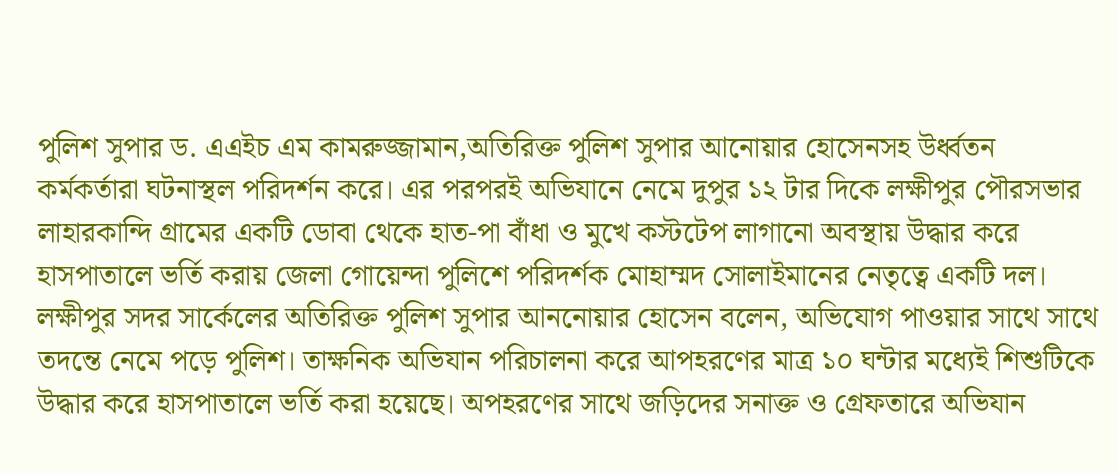পুলিশ সুপার ড. এএইচ এম কামরুজ্জামান,অতিরিক্ত পুলিশ সুপার আনোয়ার হোসেনসহ উর্ধ্বতন কর্মকর্তারা ঘটনাস্থল পরিদর্শন করে। এর পরপরই অভিযানে নেমে দুপুর ১২ টার দিকে লক্ষীপুর পৌরসভার লাহারকান্দি গ্রামের একটি ডোবা থেকে হাত-পা বাঁধা ও মুখে কস্টটেপ লাগানো অবস্থায় উদ্ধার করে হাসপাতালে ভর্তি করায় জেলা গোয়েন্দা পুলিশে পরিদর্শক মোহাম্মদ সোলাইমানের নেতৃত্বে একটি দল।
লক্ষীপুর সদর সার্কেলের অতিরিক্ত পুলিশ সুপার আননোয়ার হোসেন বলেন, অভিযোগ পাওয়ার সাথে সাথে তদন্তে নেমে পড়ে পুলিশ। তাক্ষনিক অভিযান পরিচালনা করে আপহরণের মাত্র ১০ ঘন্টার মধ্যেই শিশুটিকে উদ্ধার করে হাসপাতালে ভর্তি করা হয়েছে। অপহরণের সাথে জড়িদের সনাক্ত ও গ্রেফতারে অভিযান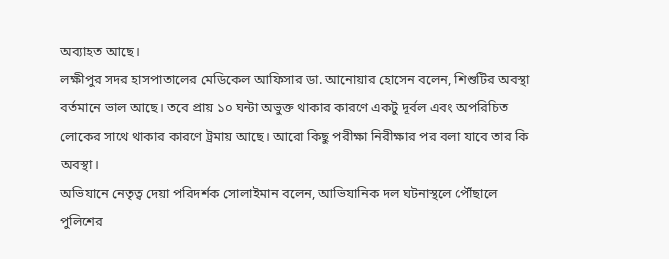অব্যাহত আছে।
লক্ষীপুর সদর হাসপাতালের মেডিকেল আফিসার ডা. আনোয়ার হোসেন বলেন, শিশুটির অবস্থা বর্তমানে ভাল আছে। তবে প্রায় ১০ ঘন্টা অভুক্ত থাকার কারণে একটু দূর্বল এবং অপরিচিত লোকের সাথে থাকার কারণে ট্রমায় আছে। আরো কিছু পরীক্ষা নিরীক্ষার পর বলা যাবে তার কি অবস্থা।
অভিযানে নেতৃত্ব দেয়া পরিদর্শক সোলাইমান বলেন, আভিযানিক দল ঘটনাস্থলে পৌঁছালে পুলিশের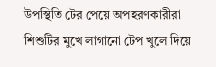উপস্থিতি টের পেয়ে অপহরণকারীরা শিশুটির মুখে লাগানো টেপ খুলে দিয়ে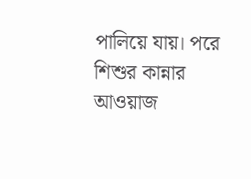পালিয়ে যায়। পরে শিশুর কান্নার আওয়াজ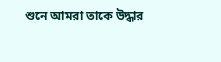শুনে আমরা তাকে উদ্ধার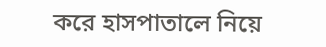করে হাসপাতালে নিয়ে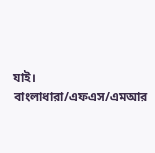যাই।
বাংলাধারা/এফএস/এমআর